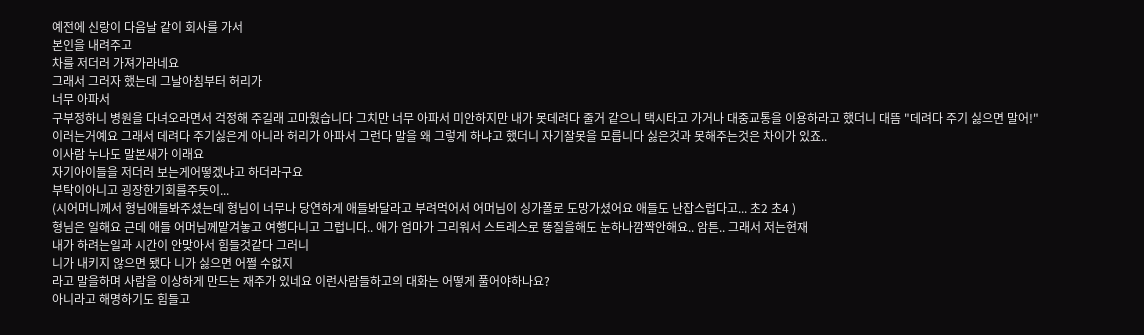예전에 신랑이 다음날 같이 회사를 가서
본인을 내려주고
차를 저더러 가져가라네요
그래서 그러자 했는데 그날아침부터 허리가
너무 아파서
구부정하니 병원을 다녀오라면서 걱정해 주길래 고마웠습니다 그치만 너무 아파서 미안하지만 내가 못데려다 줄거 같으니 택시타고 가거나 대중교통을 이용하라고 했더니 대뜸 "데려다 주기 싫으면 말어!"
이러는거예요 그래서 데려다 주기싫은게 아니라 허리가 아파서 그런다 말을 왜 그렇게 하냐고 했더니 자기잘못을 모릅니다 싫은것과 못해주는것은 차이가 있죠..
이사람 누나도 말본새가 이래요
자기아이들을 저더러 보는게어떻겠냐고 하더라구요
부탁이아니고 굉장한기회를주듯이...
(시어머니께서 형님애들봐주셨는데 형님이 너무나 당연하게 애들봐달라고 부려먹어서 어머님이 싱가폴로 도망가셨어요 애들도 난잡스럽다고... 초2 초4 )
형님은 일해요 근데 애들 어머님께맡겨놓고 여행다니고 그럽니다.. 애가 엄마가 그리워서 스트레스로 똥질을해도 눈하나깜짝안해요.. 암튼.. 그래서 저는현재
내가 하려는일과 시간이 안맞아서 힘들것같다 그러니
니가 내키지 않으면 됐다 니가 싫으면 어쩔 수없지
라고 말을하며 사람을 이상하게 만드는 재주가 있네요 이런사람들하고의 대화는 어떻게 풀어야하나요?
아니라고 해명하기도 힘들고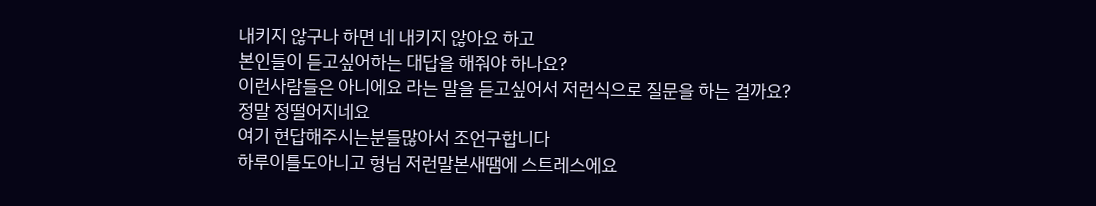내키지 않구나 하면 네 내키지 않아요 하고
본인들이 듣고싶어하는 대답을 해줘야 하나요?
이런사람들은 아니에요 라는 말을 듣고싶어서 저런식으로 질문을 하는 걸까요?
정말 정떨어지네요
여기 현답해주시는분들많아서 조언구합니다
하루이틀도아니고 형님 저런말본새땜에 스트레스에요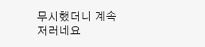무시했더니 계속저러네요